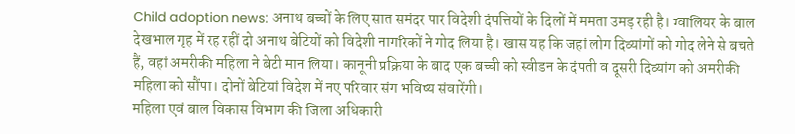Child adoption news: अनाथ बच्चों के लिए सात समंदर पार विदेशी दंपत्तियों के दिलों में ममता उमड़ रही है। ग्वालियर के बाल देखभाल गृह में रह रहीं दो अनाथ बेटियों को विदेशी नागरिकों ने गोद लिया है। खास यह कि जहां लोग दिव्यांगों को गोद लेने से बचते हैं, वहां अमरीकी महिला ने बेटी मान लिया। कानूनी प्रक्रिया के बाद एक बच्ची को स्वीडन के दंपती व दूसरी दिव्यांग को अमरीकी महिला को सौंपा। दोनों बेटियां विदेश में नए परिवार संग भविष्य संवारेंगी।
महिला एवं बाल विकास विभाग की जिला अधिकारी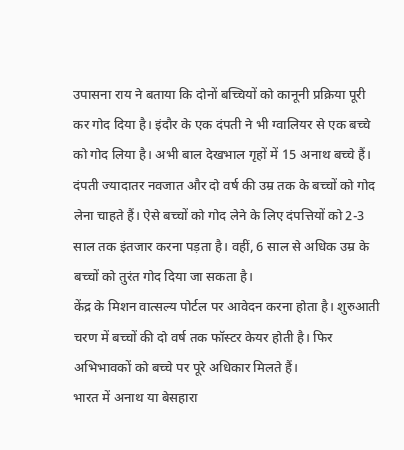उपासना राय ने बताया कि दोनों बच्चियों को कानूनी प्रक्रिया पूरी कर गोद दिया है। इंदौर के एक दंपती ने भी ग्वालियर से एक बच्चे को गोद लिया है। अभी बाल देखभाल गृहों में 15 अनाथ बच्चे हैं। दंपती ज्यादातर नवजात और दो वर्ष की उम्र तक के बच्चों को गोद लेना चाहते हैं। ऐसे बच्चों को गोद लेने के लिए दंपत्तियों को 2-3 साल तक इंतजार करना पड़ता है। वहीं, 6 साल से अधिक उम्र के बच्चों को तुरंत गोद दिया जा सकता है।
केंद्र के मिशन वात्सल्य पोर्टल पर आवेदन करना होता है। शुरुआती चरण में बच्चों की दो वर्ष तक फॉस्टर केयर होती है। फिर अभिभावकों को बच्चे पर पूरे अधिकार मिलते हैं।
भारत में अनाथ या बेसहारा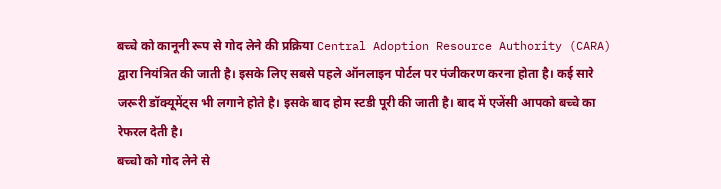बच्चे को कानूनी रूप से गोद लेने की प्रक्रिया Central Adoption Resource Authority (CARA) द्वारा नियंत्रित की जाती है। इसके लिए सबसे पहले ऑनलाइन पोर्टल पर पंजीकरण करना होता है। कई सारे जरूरी डॉक्यूमेंट्स भी लगाने होते है। इसके बाद होम स्टडी पूरी की जाती है। बाद में एजेंसी आपको बच्चे का रेफरल देती है।
बच्चो को गोद लेने से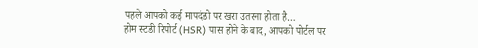पहले आपको कई मापदंडो पर खरा उतरना होता है…
होम स्टडी रिपोर्ट (HSR) पास होने के बाद, आपको पोर्टल पर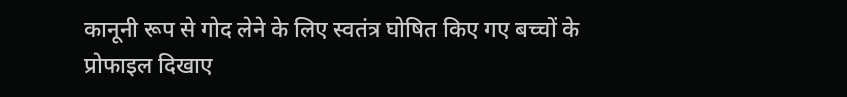कानूनी रूप से गोद लेने के लिए स्वतंत्र घोषित किए गए बच्चों के प्रोफाइल दिखाए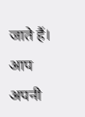जाते हैं। आप अपनी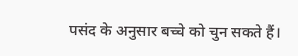पसंद के अनुसार बच्चे को चुन सकते हैं।